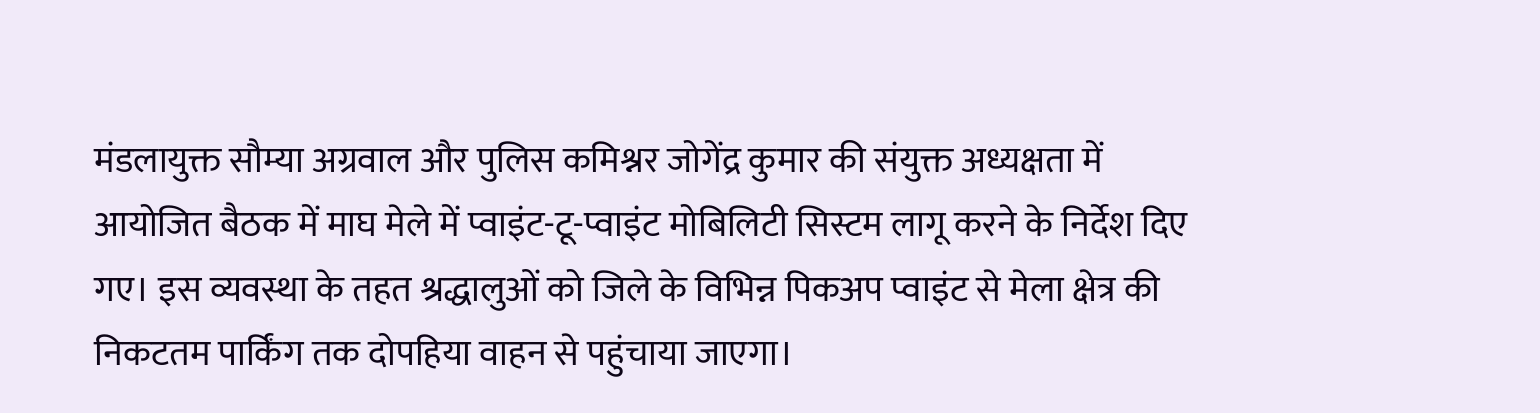मंडलायुक्त सौम्या अग्रवाल और पुलिस कमिश्नर जोगेंद्र कुमार की संयुक्त अध्यक्षता में आयोजित बैठक में माघ मेले में प्वाइंट-टू-प्वाइंट मोबिलिटी सिस्टम लागू करने के निर्देश दिए गए। इस व्यवस्था के तहत श्रद्धालुओं को जिले के विभिन्न पिकअप प्वाइंट से मेला क्षेत्र की निकटतम पार्किंग तक दोपहिया वाहन से पहुंचाया जाएगा।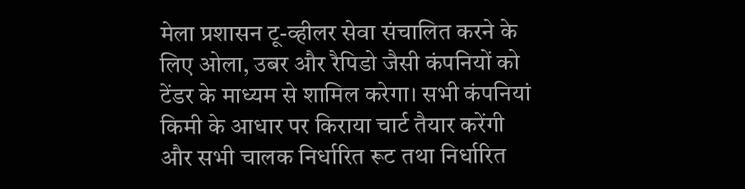मेला प्रशासन टू-व्हीलर सेवा संचालित करने के लिए ओला, उबर और रैपिडो जैसी कंपनियों को टेंडर के माध्यम से शामिल करेगा। सभी कंपनियां किमी के आधार पर किराया चार्ट तैयार करेंगी और सभी चालक निर्धारित रूट तथा निर्धारित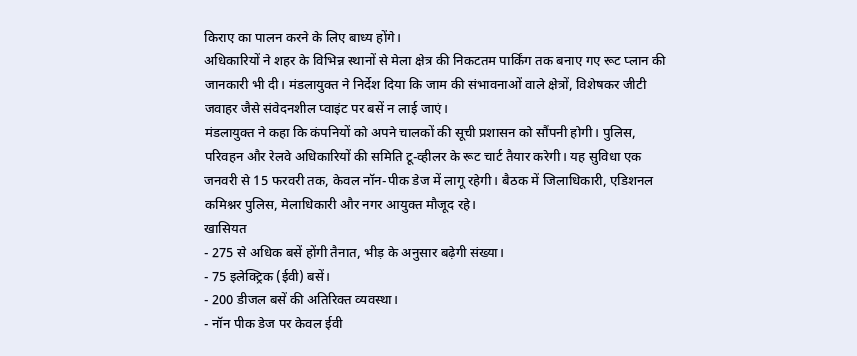किराए का पालन करने के लिए बाध्य होंगे।
अधिकारियों ने शहर के विभिन्न स्थानों से मेला क्षेत्र की निकटतम पार्किंग तक बनाए गए रूट प्लान की जानकारी भी दी। मंडलायुक्त ने निर्देश दिया कि जाम की संभावनाओं वाले क्षेत्रों, विशेषकर जीटी जवाहर जैसे संवेदनशील प्वाइंट पर बसें न लाई जाएं।
मंडलायुक्त ने कहा कि कंपनियों को अपने चालकों की सूची प्रशासन को सौंपनी होगी। पुलिस, परिवहन और रेलवे अधिकारियों की समिति टू-व्हीलर के रूट चार्ट तैयार करेगी। यह सुविधा एक जनवरी से 15 फरवरी तक, केवल नॉन-पीक डेज में लागू रहेगी। बैठक में जिलाधिकारी, एडिशनल कमिश्नर पुलिस, मेलाधिकारी और नगर आयुक्त मौजूद रहे।
खासियत
- 275 से अधिक बसें होंगी तैनात, भीड़ के अनुसार बढ़ेगी संख्या।
- 75 इलेक्ट्रिक (ईवी) बसें।
- 200 डीजल बसें की अतिरिक्त व्यवस्था।
- नॉन पीक डेज पर केवल ईवी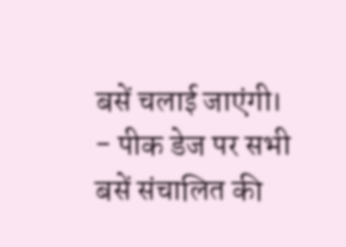बसें चलाई जाएंगी।
- पीक डेज पर सभी बसें संचालित की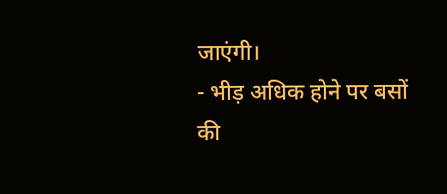जाएंगी।
- भीड़ अधिक होने पर बसों की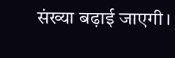संख्या बढ़ाई जाएगी।